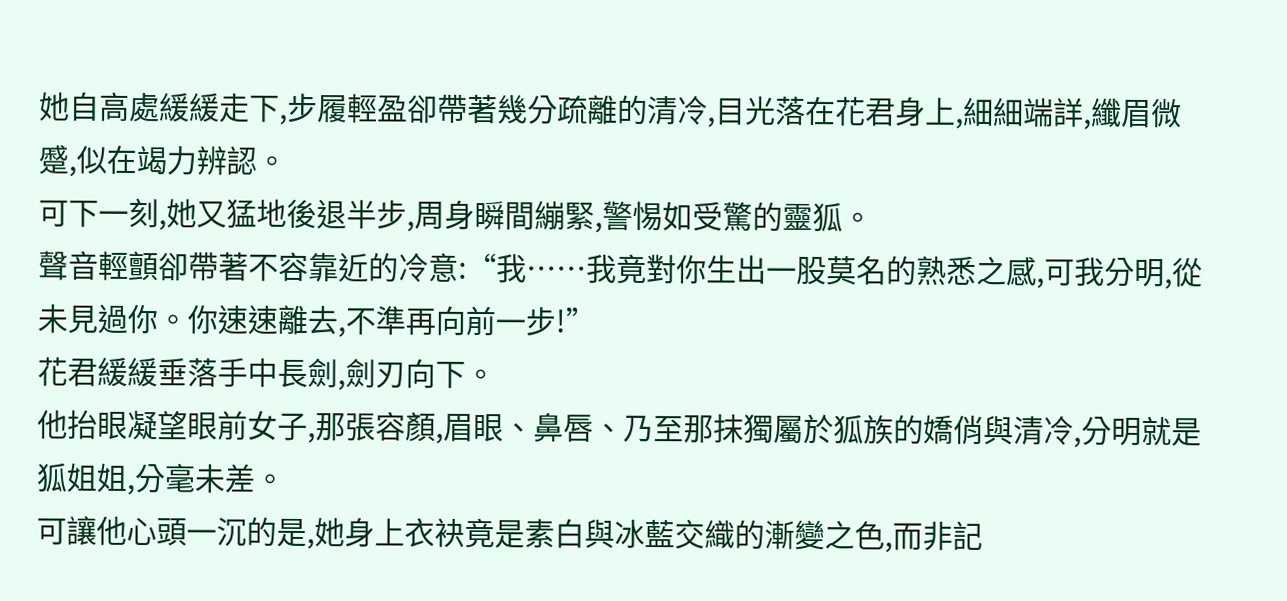她自高處緩緩走下,步履輕盈卻帶著幾分疏離的清冷,目光落在花君身上,細細端詳,纖眉微蹙,似在竭力辨認。
可下一刻,她又猛地後退半步,周身瞬間繃緊,警惕如受驚的靈狐。
聲音輕顫卻帶著不容靠近的冷意:“我……我竟對你生出一股莫名的熟悉之感,可我分明,從未見過你。你速速離去,不準再向前一步!”
花君緩緩垂落手中長劍,劍刃向下。
他抬眼凝望眼前女子,那張容顏,眉眼、鼻唇、乃至那抹獨屬於狐族的嬌俏與清冷,分明就是狐姐姐,分毫未差。
可讓他心頭一沉的是,她身上衣袂竟是素白與冰藍交織的漸變之色,而非記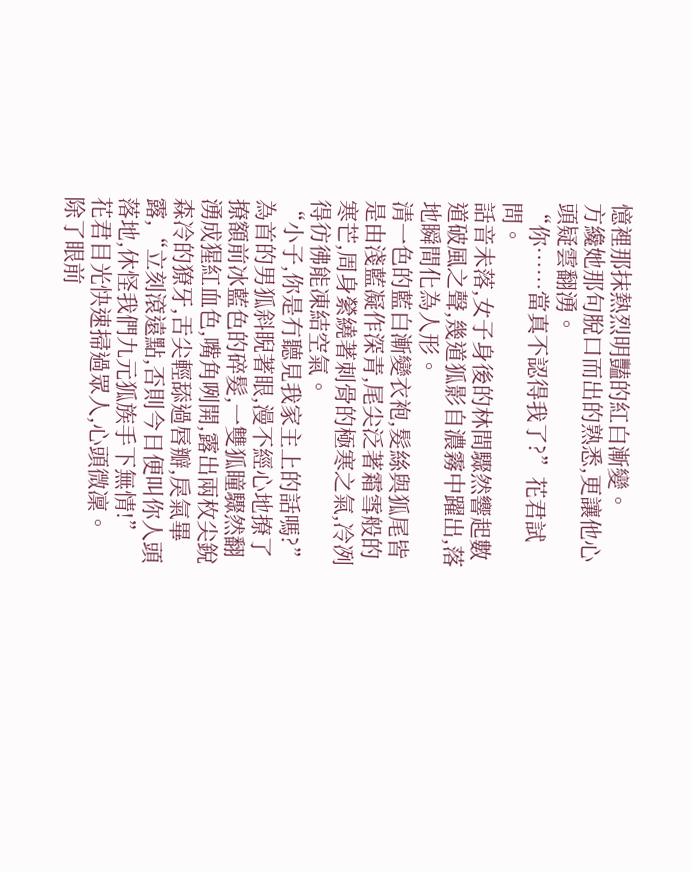憶裡那抹熱烈明豔的紅白漸變。
方纔她那句脫口而出的熟悉,更讓他心頭疑雲翻湧。
“你……當真不認得我了?”花君試問。
話音未落,女子身後的林間驟然響起數道破風之聲,幾道狐影自濃霧中躍出,落地瞬間化為人形。
清一色的藍白漸變衣袍,髮絲與狐尾皆是由淺藍凝作深青,尾尖泛著霜雪般的寒芒,周身縈繞著刺骨的極寒之氣,冷冽得彷彿能凍結空氣。
“小子,你是冇聽見我家主上的話嗎?”
為首的男狐斜睨著眼,漫不經心地撩了撩額前冰藍色的碎髮,一雙狐瞳驟然翻湧成猩紅血色,嘴角咧開,露出兩枚尖銳森冷的獠牙,舌尖輕舔過唇瓣,戾氣畢露,“立刻滾遠點,否則今日便叫你人頭落地,休怪我們九元狐族手下無情!”
花君目光快速掃過眾人,心頭微凜。
除了眼前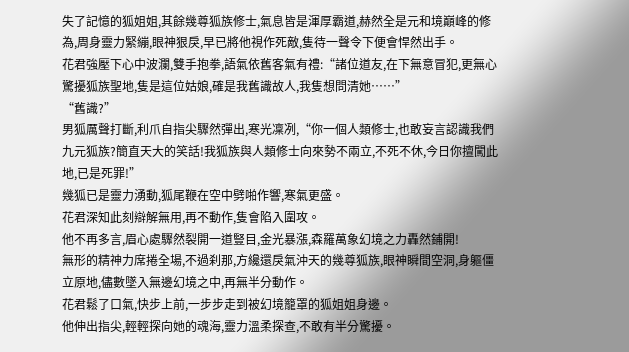失了記憶的狐姐姐,其餘幾尊狐族修士,氣息皆是渾厚霸道,赫然全是元和境巔峰的修為,周身靈力緊繃,眼神狠戾,早已將他視作死敵,隻待一聲令下便會悍然出手。
花君強壓下心中波瀾,雙手抱拳,語氣依舊客氣有禮:“諸位道友,在下無意冒犯,更無心驚擾狐族聖地,隻是這位姑娘,確是我舊識故人,我隻想問清她……”
“舊識?”
男狐厲聲打斷,利爪自指尖驟然彈出,寒光凜冽,“你一個人類修士,也敢妄言認識我們九元狐族?簡直天大的笑話!我狐族與人類修士向來勢不兩立,不死不休,今日你擅闖此地,已是死罪!”
幾狐已是靈力湧動,狐尾鞭在空中劈啪作響,寒氣更盛。
花君深知此刻辯解無用,再不動作,隻會陷入圍攻。
他不再多言,眉心處驟然裂開一道豎目,金光暴漲,森羅萬象幻境之力轟然鋪開!
無形的精神力席捲全場,不過刹那,方纔還戾氣沖天的幾尊狐族,眼神瞬間空洞,身軀僵立原地,儘數墜入無邊幻境之中,再無半分動作。
花君鬆了口氣,快步上前,一步步走到被幻境籠罩的狐姐姐身邊。
他伸出指尖,輕輕探向她的魂海,靈力溫柔探查,不敢有半分驚擾。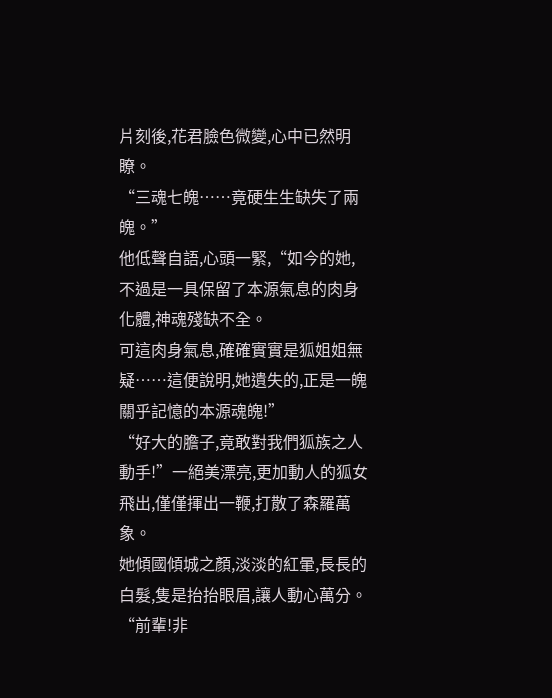片刻後,花君臉色微變,心中已然明瞭。
“三魂七魄……竟硬生生缺失了兩魄。”
他低聲自語,心頭一緊,“如今的她,不過是一具保留了本源氣息的肉身化體,神魂殘缺不全。
可這肉身氣息,確確實實是狐姐姐無疑……這便說明,她遺失的,正是一魄關乎記憶的本源魂魄!”
“好大的膽子,竟敢對我們狐族之人動手!”一絕美漂亮,更加動人的狐女飛出,僅僅揮出一鞭,打散了森羅萬象。
她傾國傾城之顏,淡淡的紅暈,長長的白髮,隻是抬抬眼眉,讓人動心萬分。
“前輩!非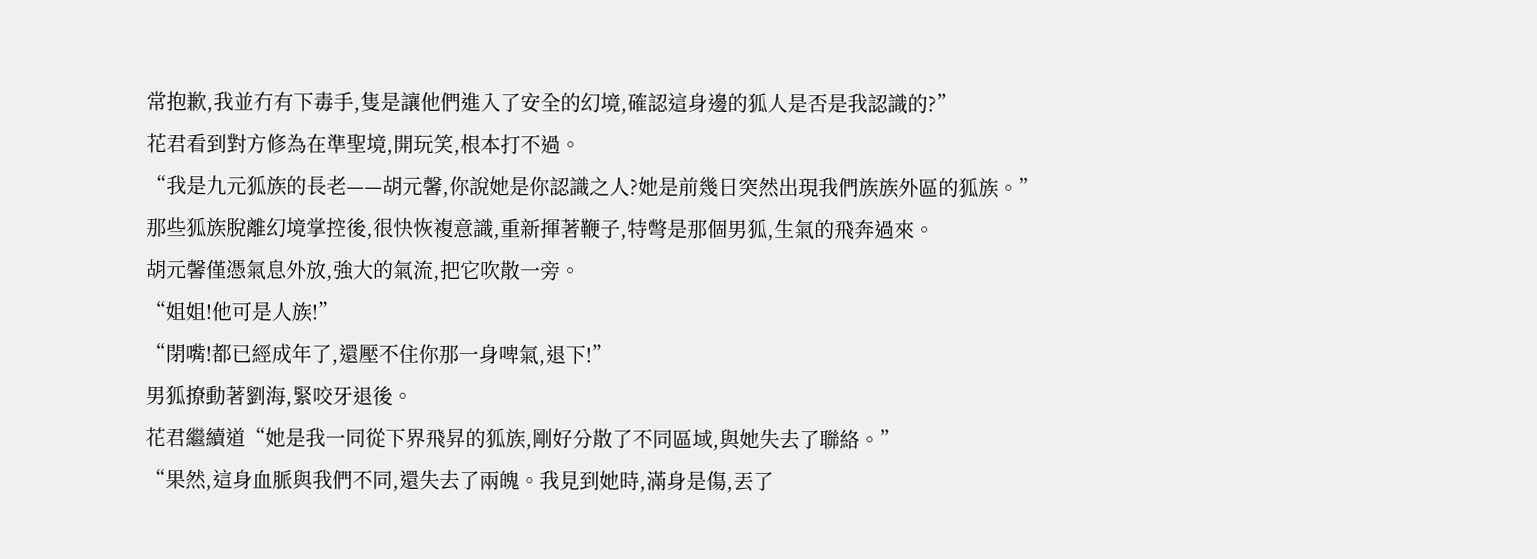常抱歉,我並冇有下毒手,隻是讓他們進入了安全的幻境,確認這身邊的狐人是否是我認識的?”
花君看到對方修為在準聖境,開玩笑,根本打不過。
“我是九元狐族的長老——胡元馨,你說她是你認識之人?她是前幾日突然出現我們族族外區的狐族。”
那些狐族脫離幻境掌控後,很快恢複意識,重新揮著鞭子,特彆是那個男狐,生氣的飛奔過來。
胡元馨僅憑氣息外放,強大的氣流,把它吹散一旁。
“姐姐!他可是人族!”
“閉嘴!都已經成年了,還壓不住你那一身啤氣,退下!”
男狐撩動著劉海,緊咬牙退後。
花君繼續道“她是我一同從下界飛昇的狐族,剛好分散了不同區域,與她失去了聯絡。”
“果然,這身血脈與我們不同,還失去了兩魄。我見到她時,滿身是傷,丟了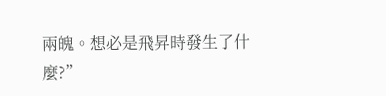兩魄。想必是飛昇時發生了什麼?”